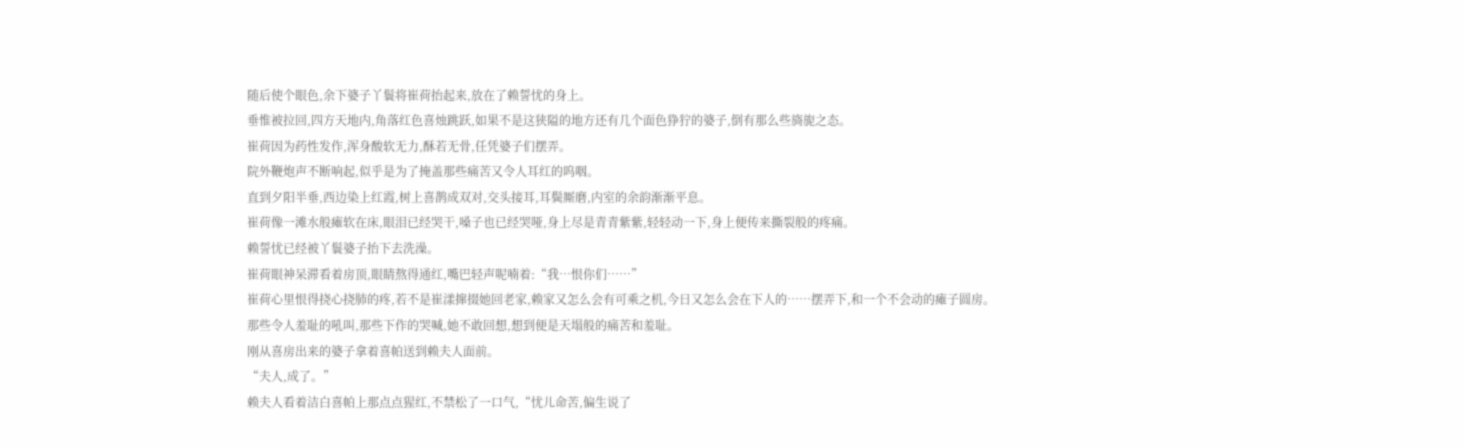随后使个眼色,余下婆子丫鬟将崔荷抬起来,放在了赖誓忧的身上。
垂惟被拉回,四方天地内,角落红色喜烛跳跃,如果不是这狭隘的地方还有几个面色狰狞的婆子,倒有那么些旖旎之态。
崔荷因为药性发作,浑身酸软无力,酥若无骨,任凭婆子们摆弄。
院外鞭炮声不断响起,似乎是为了掩盖那些痛苦又令人耳红的呜咽。
直到夕阳半垂,西边染上红霞,树上喜鹊成双对,交头接耳,耳鬓厮磨,内室的余韵渐渐平息。
崔荷像一滩水般瘫软在床,眼泪已经哭干,嗓子也已经哭哑,身上尽是青青紫紫,轻轻动一下,身上便传来撕裂般的疼痛。
赖誓忧已经被丫鬟婆子抬下去洗澡。
崔荷眼神呆滞看着房顶,眼睛熬得通红,嘴巴轻声呢喃着:“我…恨你们……”
崔荷心里恨得挠心挠肺的疼,若不是崔漾撺掇她回老家,赖家又怎么会有可乘之机,今日又怎么会在下人的……摆弄下,和一个不会动的瘫子圆房。
那些令人羞耻的吼叫,那些下作的哭喊,她不敢回想,想到便是天塌般的痛苦和羞耻。
刚从喜房出来的婆子拿着喜帕送到赖夫人面前。
“夫人,成了。”
赖夫人看着洁白喜帕上那点点猩红,不禁松了一口气,“忧儿命苦,偏生说了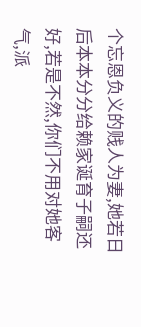个忘恩负义的贱人为妻,她若日后本本分分给赖家诞育子嗣还好,若是不然,你们不用对她客气,派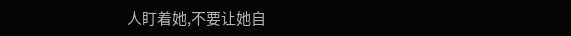人盯着她,不要让她自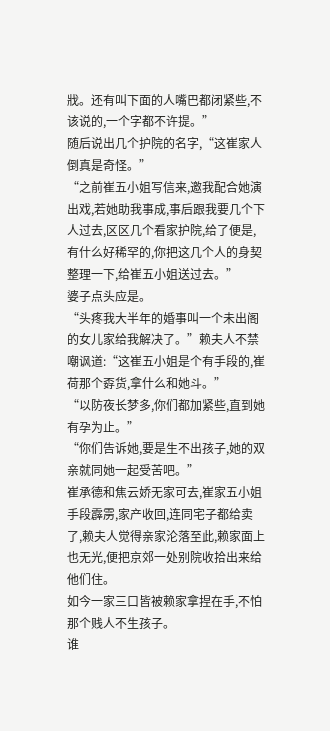戕。还有叫下面的人嘴巴都闭紧些,不该说的,一个字都不许提。”
随后说出几个护院的名字,“这崔家人倒真是奇怪。”
“之前崔五小姐写信来,邀我配合她演出戏,若她助我事成,事后跟我要几个下人过去,区区几个看家护院,给了便是,有什么好稀罕的,你把这几个人的身契整理一下,给崔五小姐送过去。”
婆子点头应是。
“头疼我大半年的婚事叫一个未出阁的女儿家给我解决了。”赖夫人不禁嘲讽道:“这崔五小姐是个有手段的,崔荷那个孬货,拿什么和她斗。”
“以防夜长梦多,你们都加紧些,直到她有孕为止。”
“你们告诉她,要是生不出孩子,她的双亲就同她一起受苦吧。”
崔承德和焦云娇无家可去,崔家五小姐手段霹雳,家产收回,连同宅子都给卖了,赖夫人觉得亲家沦落至此,赖家面上也无光,便把京郊一处别院收拾出来给他们住。
如今一家三口皆被赖家拿捏在手,不怕那个贱人不生孩子。
谁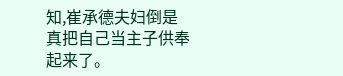知,崔承德夫妇倒是真把自己当主子供奉起来了。